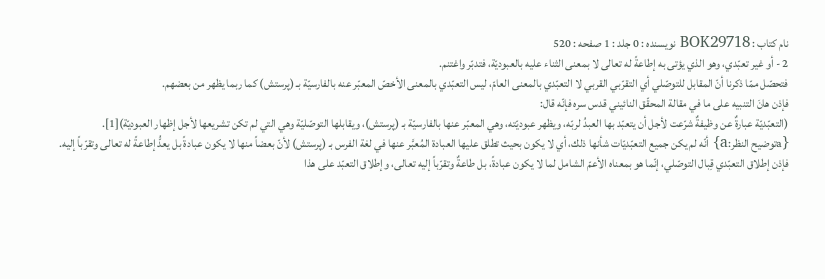نام کتاب : BOK29718 نویسنده : 0 جلد : 1 صفحه : 520
2 - أو غير تعبّدي، وهو الذي يؤتى به إطاعةً له تعالى لا بمعنى الثناء عليه بالعبوديّة، فتدبّر واغتنم.
فتحصّل ممّا ذكرنا أنّ المقابل للتوصّلي أي التقرّبي القربي لا التعبّدي بالمعنى العامّ، ليس التعبّدي بالمعنى الأخصّ المعبّر عنه بالفارسيّة بـ (پرستش) كما ربما يظهر من بعضهم.
فإذن هانَ التنبيه على ما في مقالة المحقّق النائيني قدس سره فإنّه قال:
(التعبّديّة عبارةٌ عن وظيفةٌ شرّعت لأجل أن يتعبّد بها العبدُ لربّه، ويظهر عبوديّته، وهي المعبّر عنها بالفارسيّة بـ (پرستش)، ويقابلها التوصّليّة وهي التي لم تكن تشريعها لأجل إظهار العبوديّة)[1].
{aتوضيح النظر:a} أنّه لم يكن جميع التعبّديّات شأنها ذلك، أي لا يكون بحيث تطلق عليها العبادة المُعبَّر عنها في لغة الفرس بـ (پرستش) لأنّ بعضاً منها لا يكون عبادةً بل يعدُّ إطاعةً له تعالى وتقرّباً إليه.
فإذن إطلاق التعبّدي قِبال التوصّلي، إنّما هو بمعناه الأعمّ الشامل لما لا يكون عبادةً، بل طاعةٌ وتقرّباً إليه تعالى، وإطلاق التعبّد على هذا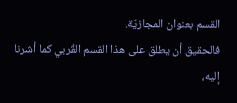القسم بعنوان المجازيّة.
فالحقيق أن يطلق على هذا القسم القُربي كما أشرنا إليه،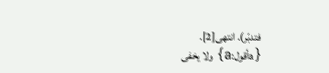فتدبّر). انتهى[2].
{aأقول:a} ولا يخفى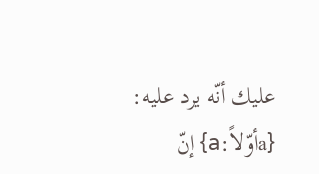عليك أنّه يرد عليه:
{aأوّلاً:a} إنّ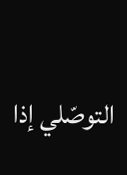التوصّلي إذا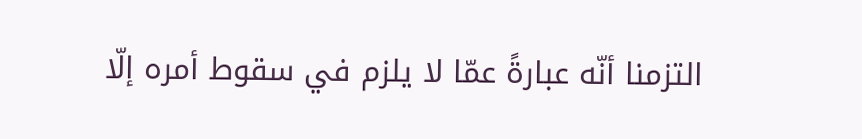التزمنا أنّه عبارةً عمّا لا يلزم في سقوط أمره إلّا